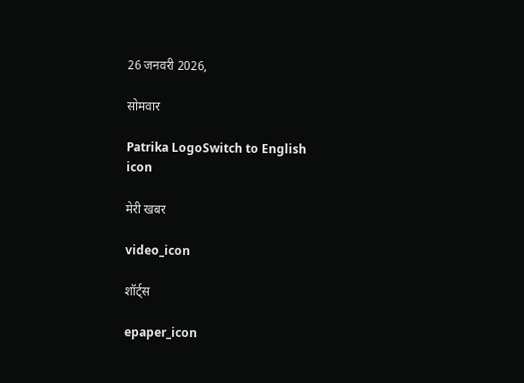26 जनवरी 2026,

सोमवार

Patrika LogoSwitch to English
icon

मेरी खबर

video_icon

शॉर्ट्स

epaper_icon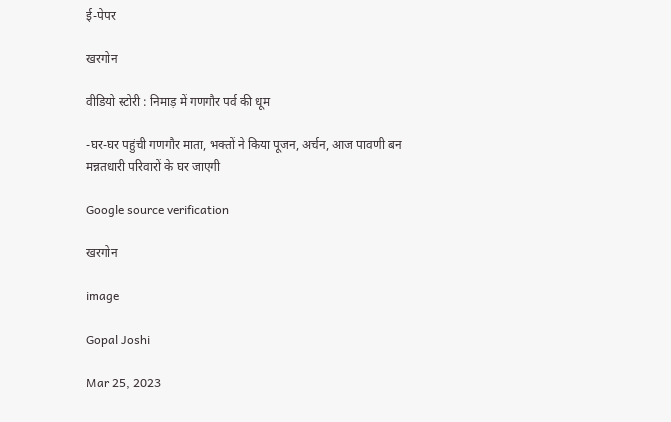ई-पेपर

खरगोन

वीडियो स्टोरी : निमाड़ में गणगौर पर्व की धूम

-घर-घर पहुंची गणगौर माता, भक्तों ने किया पूजन, अर्चन, आज पावणी बन मन्नतधारी परिवारों के घर जाएगी

Google source verification

खरगोन

image

Gopal Joshi

Mar 25, 2023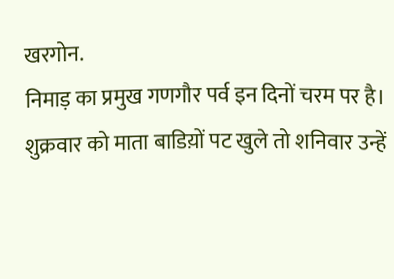खरगोन.
निमाड़ का प्रमुख गणगौर पर्व इन दिनों चरम पर है। शुक्रवार को माता बाडिय़ों पट खुले तो शनिवार उन्हें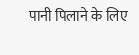पानी पिलाने के लिए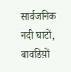सार्वजनिक नदी घाटों, बावडिय़ों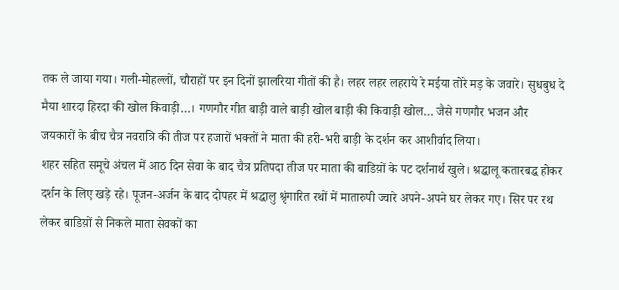तक ले जाया गया। गली-मोहल्लों, चौराहों पर इन दिनों झालरिया गीतों की है। लहर लहर लहराये रे मईया तोरे मड़ के जवारे। सुधबुध दे मैया शारदा हिरदा की खोल किवाड़ी…। गणगौर गीत बाड़ी वाले बाड़ी खोल बाड़ी की किवाड़ी खोल… जैसे गणगौर भजन और जयकारों के बीच चैत्र नवरात्रि की तीज पर हजारों भक्तों ने माता की हरी-भरी बाड़ी के दर्शन कर आशीर्वाद लिया।
शहर सहित समूचे अंचल में आठ दिन सेवा के बाद चैत्र प्रतिपदा तीज पर माता की बाडिय़ों के पट दर्शनार्थ खुले। श्रद्धालू कतारबद्ध होकर दर्शन के लिए खड़े रहे। पूजन-अर्जन के बाद दोपहर में श्रद्धालु श्रृंगारित रथों में मातारुपी ज्वारे अपने-अपने घर लेकर गए। सिर पर रथ लेकर बाडिय़ों से निकले माता सेवकों का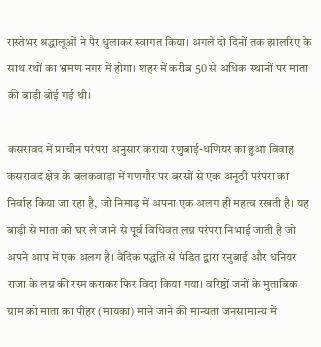रास्तेभर श्रद्धालूओं ने पैर धुलाकर स्वागत किया। अगले दो दिनों तक झालरिए के साथ रथों का भ्रमण नगर में होगा। शहर में करीब 50 से अधिक स्थानों पर माता की बाड़ी बोई गई थी।

कसरावद में प्राचीन परंपरा अनुसार कराया रणुबाई-धणियर का हुआ विवाह
कसरावद क्षेत्र के बलकवाड़ा में गणगौर पर बरसों से एक अनूठी परंपरा का निर्वाह किया जा रहा है, जो निमाड़ में अपना एक अलग ही महत्व रखती है। यह बाड़ी से माता को घर ले जाने से पूर्व विधिवत लग्न परंपरा निभाई जाती है जो अपने आप में एक अलग है। वैदिक पद्धति से पंडित द्वारा रनुबाई और धनियर राजा के लग्न की रस्म कराकर फिर विदा किया गया। वरिष्ठों जनों के मुताबिक ग्राम को माता का पीहर (मायका) माने जाने की मान्यता जनसामान्य में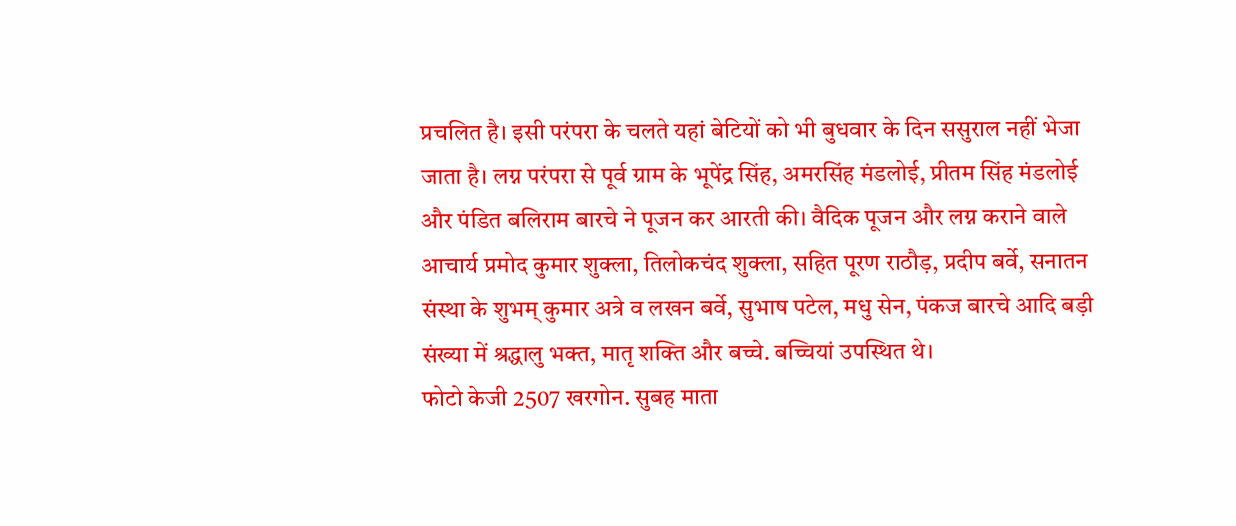प्रचलित है। इसी परंपरा के चलते यहां बेटियों को भी बुधवार के दिन ससुराल नहीं भेजा जाता है। लग्न परंपरा से पूर्व ग्राम के भूपेंद्र सिंह, अमरसिंह मंडलोई, प्रीतम सिंह मंडलोई और पंडित बलिराम बारचे ने पूजन कर आरती की। वैदिक पूजन और लग्न कराने वाले आचार्य प्रमोद कुमार शुक्ला, तिलोकचंद शुक्ला, सहित पूरण राठौड़, प्रदीप बर्वे, सनातन संस्था के शुभम् कुमार अत्रे व लखन बर्वे, सुभाष पटेल, मधु सेन, पंकज बारचे आदि बड़ी संख्या में श्रद्धालु भक्त, मातृ शक्ति और बच्चे. बच्चियां उपस्थित थे।
फोटो केजी 2507 खरगोन. सुबह माता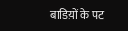बाडिय़ों के पट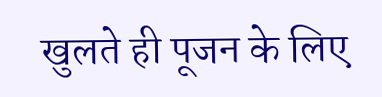खुलते ही पूजन के लिए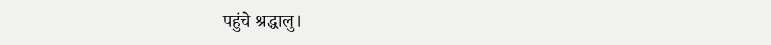पहुंचे श्रद्धालु।